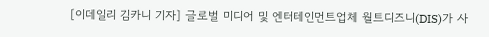[이데일리 김카니 기자] 글로벌 미디어 및 엔터테인먼트업체 월트디즈니(DIS)가 사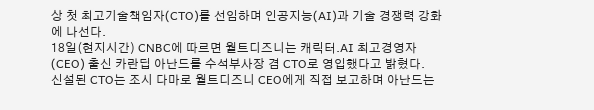상 첫 최고기술책임자(CTO)를 선임하며 인공지능(AI)과 기술 경쟁력 강화에 나선다.
18일(현지시간) CNBC에 따르면 월트디즈니는 캐릭터.AI 최고경영자(CEO) 출신 카란딥 아난드를 수석부사장 겸 CTO로 영입했다고 밝혔다.
신설된 CTO는 조시 다마로 월트디즈니 CEO에게 직접 보고하며 아난드는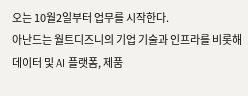오는 10월2일부터 업무를 시작한다.
아난드는 월트디즈니의 기업 기술과 인프라를 비롯해 데이터 및 AI 플랫폼, 제품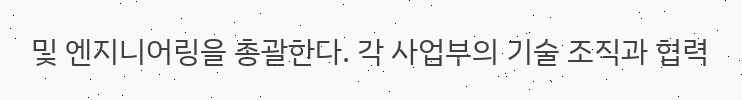및 엔지니어링을 총괄한다. 각 사업부의 기술 조직과 협력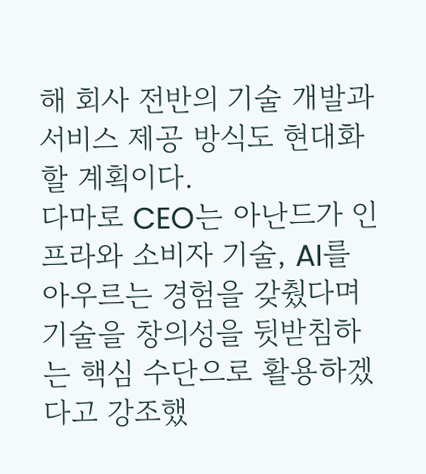해 회사 전반의 기술 개발과 서비스 제공 방식도 현대화할 계획이다.
다마로 CEO는 아난드가 인프라와 소비자 기술, AI를 아우르는 경험을 갖췄다며 기술을 창의성을 뒷받침하는 핵심 수단으로 활용하겠다고 강조했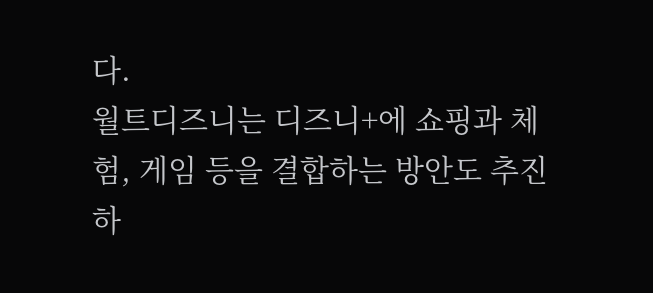다.
월트디즈니는 디즈니+에 쇼핑과 체험, 게임 등을 결합하는 방안도 추진하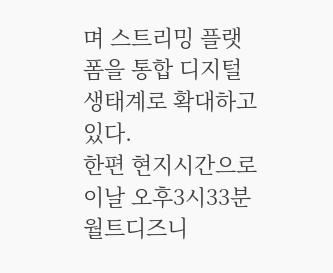며 스트리밍 플랫폼을 통합 디지털 생태계로 확대하고 있다.
한편 현지시간으로 이날 오후3시33분 월트디즈니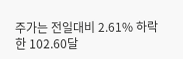주가는 전일대비 2.61% 하락한 102.60달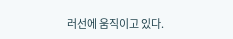러선에 움직이고 있다.